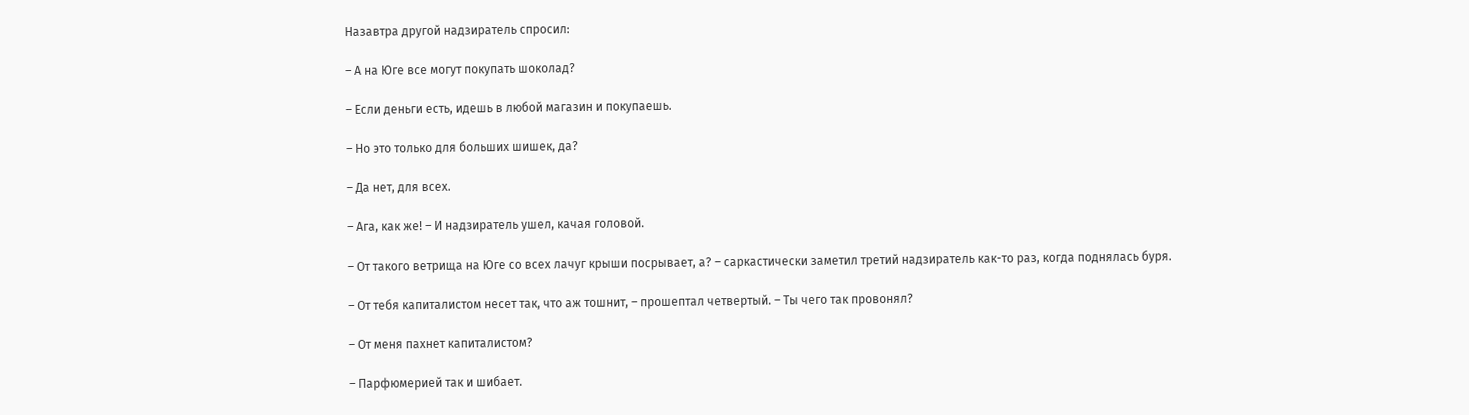Назавтра другой надзиратель спросил:

– А на Юге все могут покупать шоколад?

– Если деньги есть, идешь в любой магазин и покупаешь.

– Но это только для больших шишек, да?

– Да нет, для всех.

– Ага, как же! – И надзиратель ушел, качая головой.

– От такого ветрища на Юге со всех лачуг крыши посрывает, а? – саркастически заметил третий надзиратель как-то раз, когда поднялась буря.

– От тебя капиталистом несет так, что аж тошнит, – прошептал четвертый. – Ты чего так провонял?

– От меня пахнет капиталистом?

– Парфюмерией так и шибает.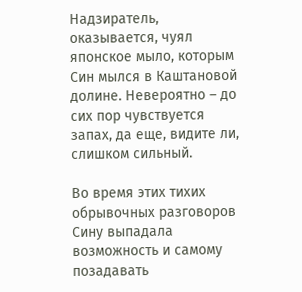Надзиратель, оказывается, чуял японское мыло, которым Син мылся в Каштановой долине. Невероятно – до сих пор чувствуется запах, да еще, видите ли, слишком сильный.

Во время этих тихих обрывочных разговоров Сину выпадала возможность и самому позадавать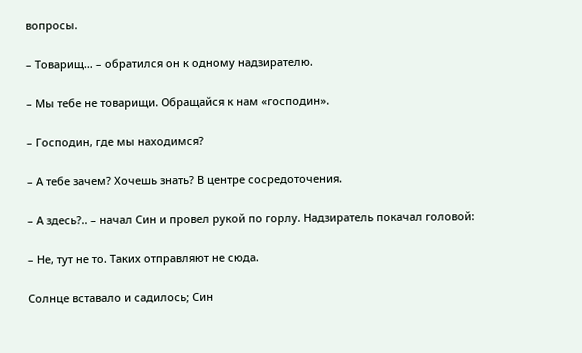вопросы.

– Товарищ… – обратился он к одному надзирателю.

– Мы тебе не товарищи. Обращайся к нам «господин».

– Господин, где мы находимся?

– А тебе зачем? Хочешь знать? В центре сосредоточения.

– А здесь?.. – начал Син и провел рукой по горлу. Надзиратель покачал головой:

– Не, тут не то. Таких отправляют не сюда.

Солнце вставало и садилось; Син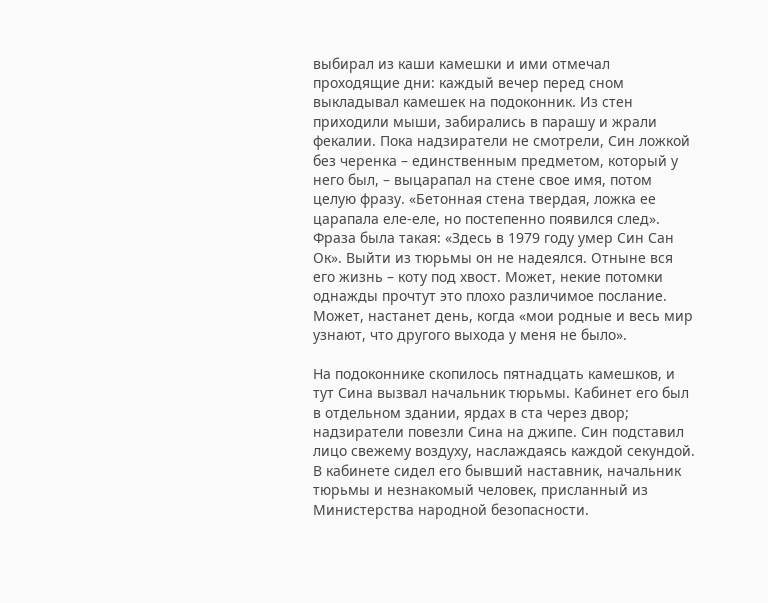выбирал из каши камешки и ими отмечал проходящие дни: каждый вечер перед сном выкладывал камешек на подоконник. Из стен приходили мыши, забирались в парашу и жрали фекалии. Пока надзиратели не смотрели, Син ложкой без черенка – единственным предметом, который у него был, – выцарапал на стене свое имя, потом целую фразу. «Бетонная стена твердая, ложка ее царапала еле-еле, но постепенно появился след». Фраза была такая: «Здесь в 1979 году умер Син Сан Ок». Выйти из тюрьмы он не надеялся. Отныне вся его жизнь – коту под хвост. Может, некие потомки однажды прочтут это плохо различимое послание. Может, настанет день, когда «мои родные и весь мир узнают, что другого выхода у меня не было».

На подоконнике скопилось пятнадцать камешков, и тут Сина вызвал начальник тюрьмы. Кабинет его был в отдельном здании, ярдах в ста через двор; надзиратели повезли Сина на джипе. Син подставил лицо свежему воздуху, наслаждаясь каждой секундой. В кабинете сидел его бывший наставник, начальник тюрьмы и незнакомый человек, присланный из Министерства народной безопасности.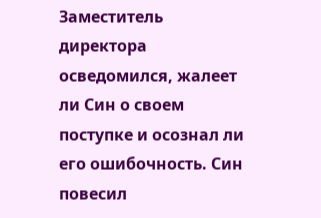Заместитель директора осведомился, жалеет ли Син о своем поступке и осознал ли его ошибочность. Син повесил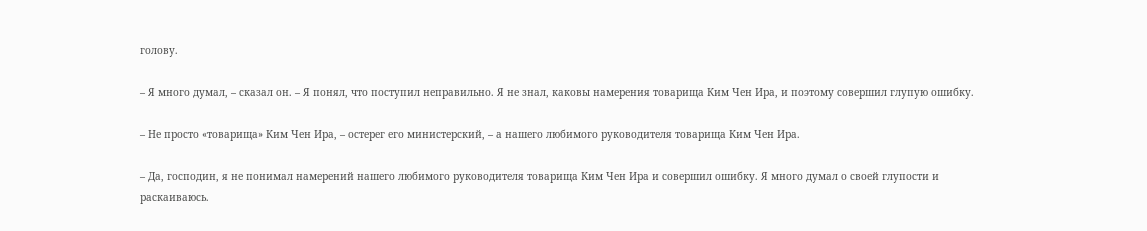голову.

– Я много думал, – сказал он. – Я понял, что поступил неправильно. Я не знал, каковы намерения товарища Ким Чен Ира, и поэтому совершил глупую ошибку.

– Не просто «товарища» Ким Чен Ира, – остерег его министерский, – а нашего любимого руководителя товарища Ким Чен Ира.

– Да, господин, я не понимал намерений нашего любимого руководителя товарища Ким Чен Ира и совершил ошибку. Я много думал о своей глупости и раскаиваюсь.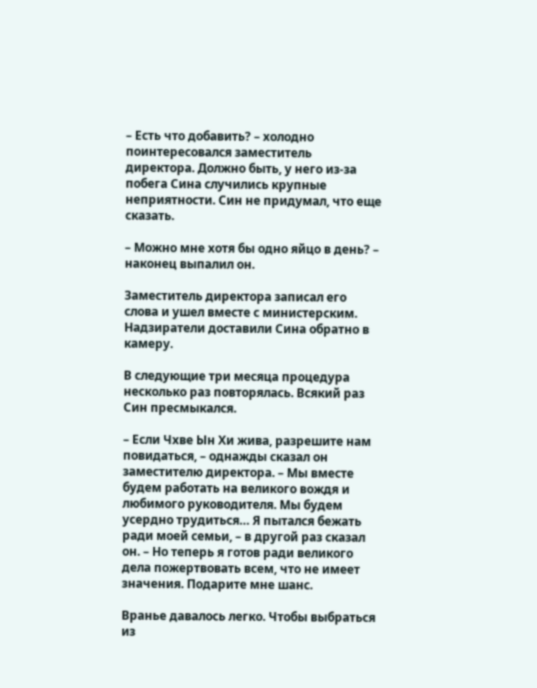– Есть что добавить? – холодно поинтересовался заместитель директора. Должно быть, у него из-за побега Сина случились крупные неприятности. Син не придумал, что еще сказать.

– Можно мне хотя бы одно яйцо в день? – наконец выпалил он.

Заместитель директора записал его слова и ушел вместе с министерским. Надзиратели доставили Сина обратно в камеру.

В следующие три месяца процедура несколько раз повторялась. Всякий раз Син пресмыкался.

– Если Чхве Ын Хи жива, разрешите нам повидаться, – однажды сказал он заместителю директора. – Мы вместе будем работать на великого вождя и любимого руководителя. Мы будем усердно трудиться… Я пытался бежать ради моей семьи, – в другой раз сказал он. – Но теперь я готов ради великого дела пожертвовать всем, что не имеет значения. Подарите мне шанс.

Вранье давалось легко. Чтобы выбраться из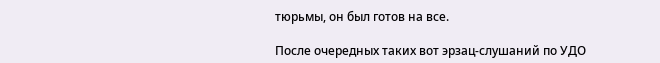тюрьмы, он был готов на все.

После очередных таких вот эрзац-слушаний по УДО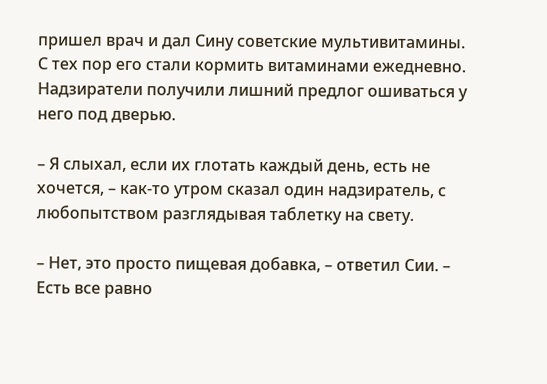пришел врач и дал Сину советские мультивитамины. С тех пор его стали кормить витаминами ежедневно. Надзиратели получили лишний предлог ошиваться у него под дверью.

– Я слыхал, если их глотать каждый день, есть не хочется, – как-то утром сказал один надзиратель, с любопытством разглядывая таблетку на свету.

– Нет, это просто пищевая добавка, – ответил Сии. – Есть все равно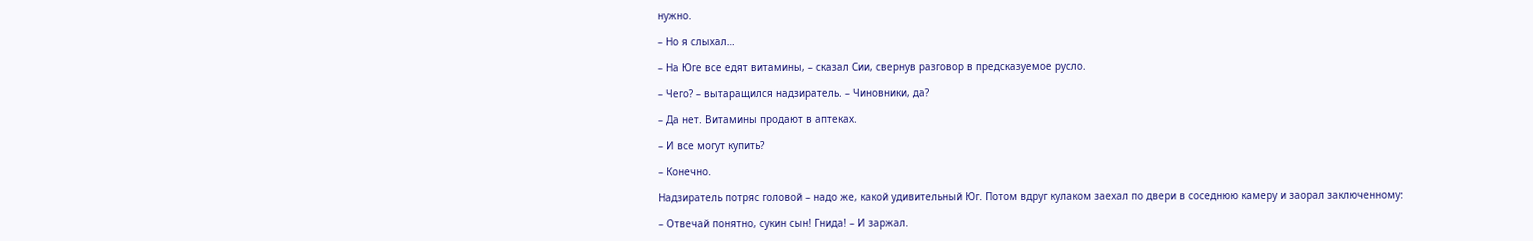нужно.

– Но я слыхал…

– На Юге все едят витамины, – сказал Сии, свернув разговор в предсказуемое русло.

– Чего? – вытаращился надзиратель. – Чиновники, да?

– Да нет. Витамины продают в аптеках.

– И все могут купить?

– Конечно.

Надзиратель потряс головой – надо же, какой удивительный Юг. Потом вдруг кулаком заехал по двери в соседнюю камеру и заорал заключенному:

– Отвечай понятно, сукин сын! Гнида! – И заржал.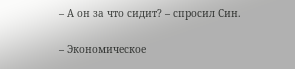– А он за что сидит? – спросил Син.

– Экономическое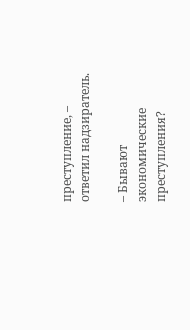преступление, – ответил надзиратель.

– Бывают экономические преступления?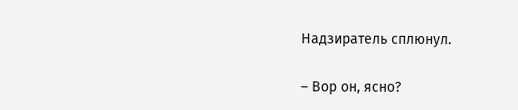Надзиратель сплюнул.

– Вор он, ясно?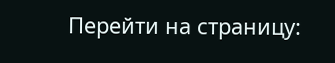Перейти на страницу: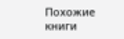Похожие книги